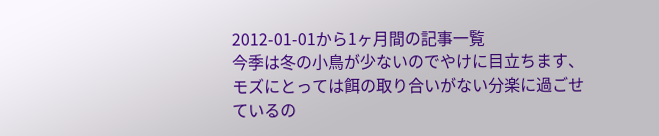2012-01-01から1ヶ月間の記事一覧
今季は冬の小鳥が少ないのでやけに目立ちます、モズにとっては餌の取り合いがない分楽に過ごせているの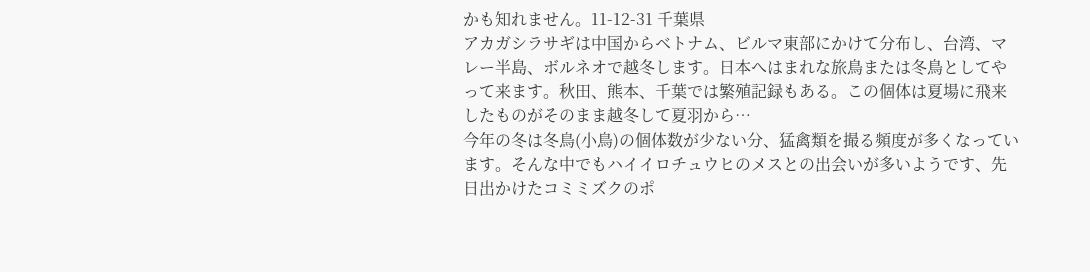かも知れません。11-12-31 千葉県
アカガシラサギは中国からベトナム、ビルマ東部にかけて分布し、台湾、マレー半島、ボルネオで越冬します。日本へはまれな旅鳥または冬鳥としてやって来ます。秋田、熊本、千葉では繁殖記録もある。この個体は夏場に飛来したものがそのまま越冬して夏羽から…
今年の冬は冬鳥(小鳥)の個体数が少ない分、猛禽類を撮る頻度が多くなっています。そんな中でもハイイロチュウヒのメスとの出会いが多いようです、先日出かけたコミミズクのポ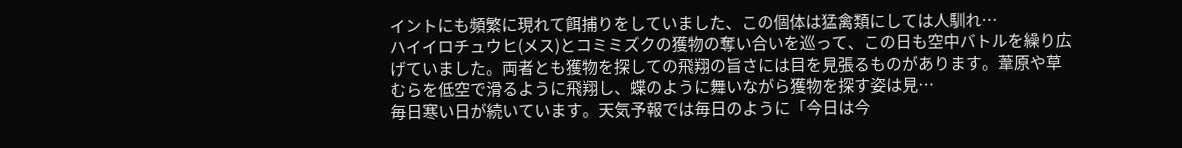イントにも頻繁に現れて餌捕りをしていました、この個体は猛禽類にしては人馴れ…
ハイイロチュウヒ(メス)とコミミズクの獲物の奪い合いを巡って、この日も空中バトルを繰り広げていました。両者とも獲物を探しての飛翔の旨さには目を見張るものがあります。葦原や草むらを低空で滑るように飛翔し、蝶のように舞いながら獲物を探す姿は見…
毎日寒い日が続いています。天気予報では毎日のように「今日は今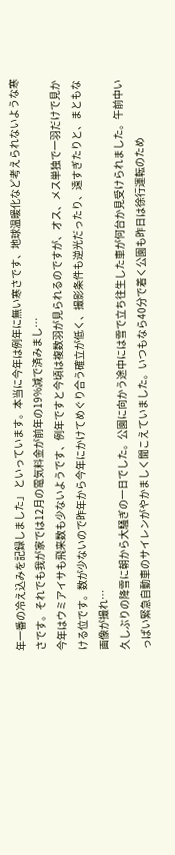年一番の冷え込みを記録しました」 といっています。本当に今年は例年に無い寒さです、地球温暖化など考えられないような寒さです。それでも我が家では12月の電気料金が前年の19%減で済みまし…
今年はウミアイサも飛来数も少ないようです、例年ですと今頃は複数羽が見られるのですが、オス、メス単独で一羽だけで見かける位です。数が少ないので昨年から今年にかけてめぐり合う確立が低く、撮影条件も逆光だったり、遠すぎたりと、まともな画像が撮れ…
久しぶりの降雪に朝から大騒ぎの一日でした。公園に向かう途中には雪で立ち往生した車が何台か見受けられました。午前中いっぱい緊急自動車のサイレンがやかましく聞こえていました。いつもなら40分で着く公園も昨日は徐行運転のため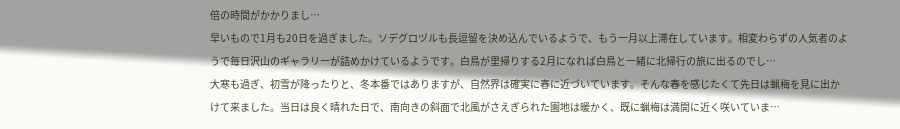倍の時間がかかりまし…
早いもので1月も20日を過ぎました。ソデグロヅルも長逗留を決め込んでいるようで、もう一月以上滞在しています。相変わらずの人気者のようで毎日沢山のギャラリーが詰めかけているようです。白鳥が里帰りする2月になれば白鳥と一緒に北帰行の旅に出るのでし…
大寒も過ぎ、初雪が降ったりと、冬本番ではありますが、自然界は確実に春に近づいています。そんな春を感じたくて先日は蝋梅を見に出かけて来ました。当日は良く晴れた日で、南向きの斜面で北風がさえぎられた園地は暖かく、既に蝋梅は満開に近く咲いていま…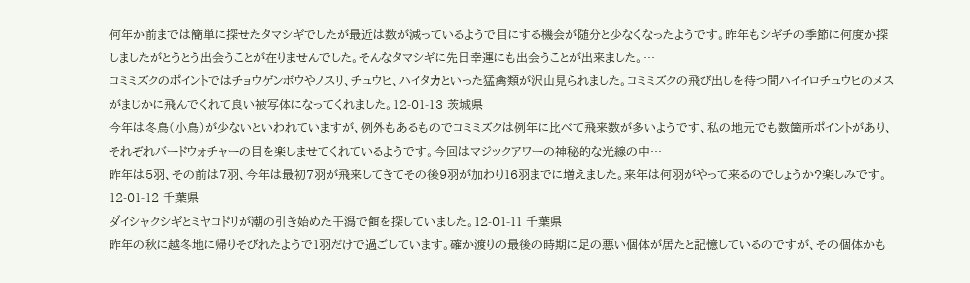何年か前までは簡単に探せたタマシギでしたが最近は数が減っているようで目にする機会が随分と少なくなったようです。昨年もシギチの季節に何度か探しましたがとうとう出会うことが在りませんでした。そんなタマシギに先日幸運にも出会うことが出来ました。…
コミミズクのポイントではチョウゲンボウやノスリ、チュウヒ、ハイタカといった猛禽類が沢山見られました。コミミズクの飛び出しを待つ間ハイイロチュウヒのメスがまじかに飛んでくれて良い被写体になってくれました。12-01-13 茨城県
今年は冬鳥(小鳥)が少ないといわれていますが、例外もあるものでコミミズクは例年に比べて飛来数が多いようです、私の地元でも数箇所ポイントがあり、それぞれバードウォチャーの目を楽しませてくれているようです。今回はマジックアワーの神秘的な光線の中…
昨年は5羽、その前は7羽、今年は最初7羽が飛来してきてその後9羽が加わり16羽までに増えました。来年は何羽がやって来るのでしょうか?楽しみです。12-01-12 千葉県
ダイシャクシギとミヤコドリが潮の引き始めた干潟で餌を探していました。12-01-11 千葉県
昨年の秋に越冬地に帰りそびれたようで1羽だけで過ごしています。確か渡りの最後の時期に足の悪い個体が居たと記憶しているのですが、その個体かも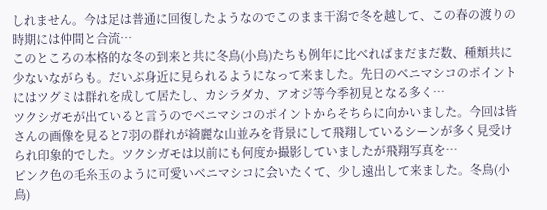しれません。今は足は普通に回復したようなのでこのまま干潟で冬を越して、この春の渡りの時期には仲間と合流…
このところの本格的な冬の到来と共に冬鳥(小鳥)たちも例年に比べればまだまだ数、種類共に少ないながらも。だいぶ身近に見られるようになって来ました。先日のベニマシコのポイントにはツグミは群れを成して居たし、カシラダカ、アオジ等今季初見となる多く…
ツクシガモが出ていると言うのでベニマシコのポイントからそちらに向かいました。今回は皆さんの画像を見ると7羽の群れが綺麗な山並みを背景にして飛翔しているシーンが多く見受けられ印象的でした。ツクシガモは以前にも何度か撮影していましたが飛翔写真を…
ピンク色の毛糸玉のように可愛いベニマシコに会いたくて、少し遠出して来ました。冬鳥(小鳥)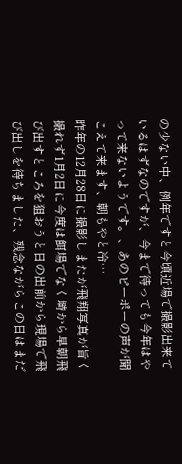の少ない中、例年ですと今頃近場で撮影出来ているはずなのですが、今まで待っても今年はやって来ないようです。、あのピーポーの声が聞こえて来ます、朝もやと冷…
昨年の12月28日に撮影しまたが飛翔写真が旨く撮れず1月2日に今度は餌場でなく塒から早朝飛び出すところを狙おうと日の出前から現場で飛び出しを待ちました、残念ながらこの日はまだ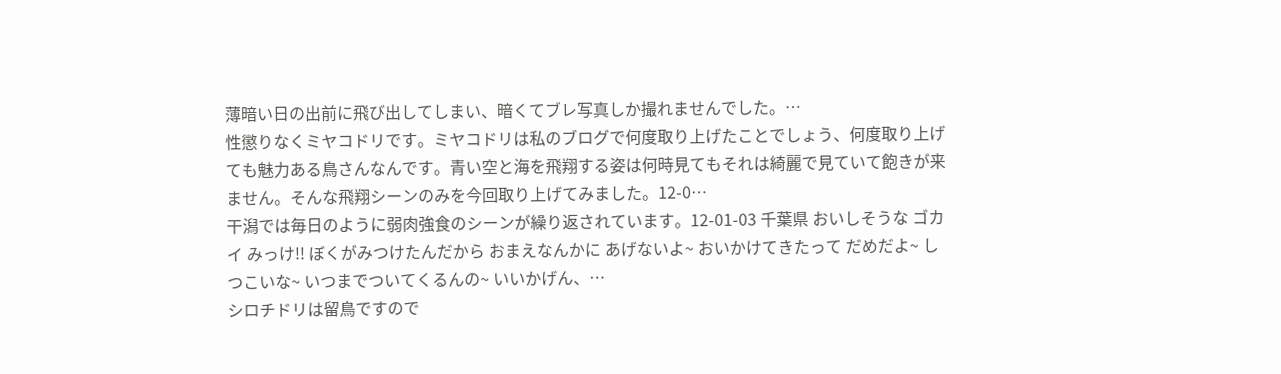薄暗い日の出前に飛び出してしまい、暗くてブレ写真しか撮れませんでした。…
性懲りなくミヤコドリです。ミヤコドリは私のブログで何度取り上げたことでしょう、何度取り上げても魅力ある鳥さんなんです。青い空と海を飛翔する姿は何時見てもそれは綺麗で見ていて飽きが来ません。そんな飛翔シーンのみを今回取り上げてみました。12-0…
干潟では毎日のように弱肉強食のシーンが繰り返されています。12-01-03 千葉県 おいしそうな ゴカイ みっけ!! ぼくがみつけたんだから おまえなんかに あげないよ~ おいかけてきたって だめだよ~ しつこいな~ いつまでついてくるんの~ いいかげん、…
シロチドリは留鳥ですので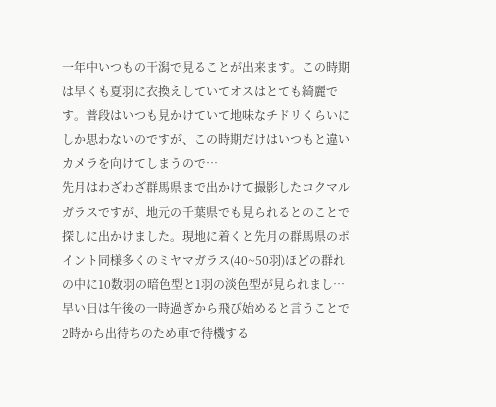一年中いつもの干潟で見ることが出来ます。この時期は早くも夏羽に衣換えしていてオスはとても綺麗です。普段はいつも見かけていて地味なチドリくらいにしか思わないのですが、この時期だけはいつもと違いカメラを向けてしまうので…
先月はわざわざ群馬県まで出かけて撮影したコクマルガラスですが、地元の千葉県でも見られるとのことで探しに出かけました。現地に着くと先月の群馬県のポイント同様多くのミヤマガラス(40~50羽)ほどの群れの中に10数羽の暗色型と1羽の淡色型が見られまし…
早い日は午後の一時過ぎから飛び始めると言うことで2時から出待ちのため車で待機する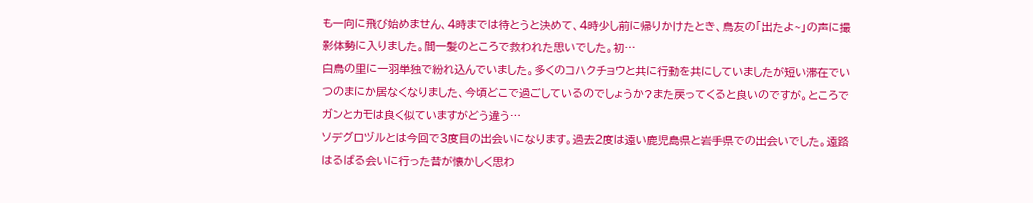も一向に飛び始めません、4時までは待とうと決めて、4時少し前に帰りかけたとき、鳥友の「出たよ~」の声に撮影体勢に入りました。間一髪のところで救われた思いでした。初…
白鳥の里に一羽単独で紛れ込んでいました。多くのコハクチョウと共に行動を共にしていましたが短い滞在でいつのまにか居なくなりました、今頃どこで過ごしているのでしょうか?また戻ってくると良いのですが。ところでガンとカモは良く似ていますがどう違う…
ソデグロヅルとは今回で3度目の出会いになります。過去2度は遠い鹿児島県と岩手県での出会いでした。遠路はるばる会いに行った昔が懐かしく思わ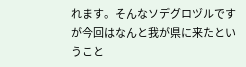れます。そんなソデグロヅルですが今回はなんと我が県に来たということ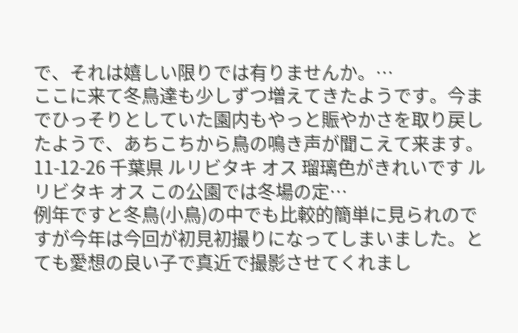で、それは嬉しい限りでは有りませんか。…
ここに来て冬鳥達も少しずつ増えてきたようです。今までひっそりとしていた園内もやっと賑やかさを取り戻したようで、あちこちから鳥の鳴き声が聞こえて来ます。11-12-26 千葉県 ルリビタキ オス 瑠璃色がきれいです ルリビタキ オス この公園では冬場の定…
例年ですと冬鳥(小鳥)の中でも比較的簡単に見られのですが今年は今回が初見初撮りになってしまいました。とても愛想の良い子で真近で撮影させてくれまし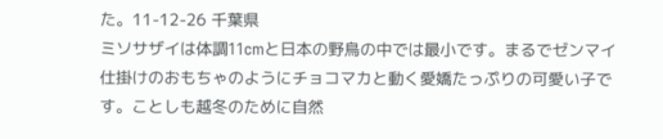た。11-12-26 千葉県
ミソサザイは体調11cmと日本の野鳥の中では最小です。まるでゼンマイ仕掛けのおもちゃのようにチョコマカと動く愛嬌たっぷりの可愛い子です。ことしも越冬のために自然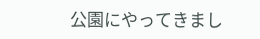公園にやってきまし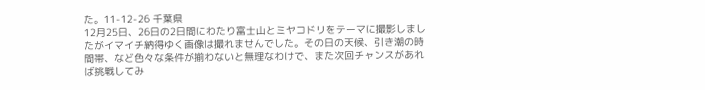た。11-12-26 千葉県
12月25日、26日の2日間にわたり富士山とミヤコドリをテーマに撮影しましたがイマイチ納得ゆく画像は撮れませんでした。その日の天候、引き潮の時間帯、など色々な条件が揃わないと無理なわけで、また次回チャンスがあれば挑戦してみ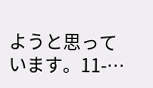ようと思っています。11-…